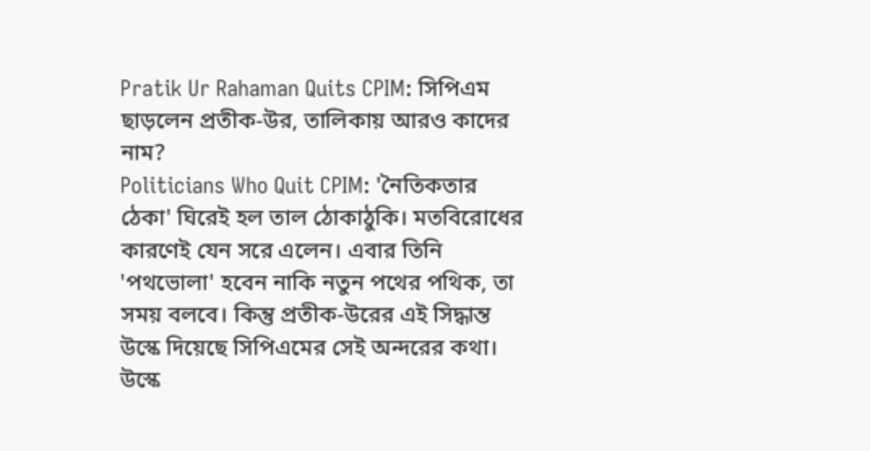Pratik Ur Rahaman Quits CPIM: সিপিএম ছাড়লেন প্রতীক-উর, তালিকায় আরও কাদের নাম?
Politicians Who Quit CPIM: 'নৈতিকতার ঠেকা' ঘিরেই হল তাল ঠোকাঠুকি। মতবিরোধের কারণেই যেন সরে এলেন। এবার তিনি 'পথভোলা' হবেন নাকি নতুন পথের পথিক, তা সময় বলবে। কিন্তু প্রতীক-উরের এই সিদ্ধান্ত উস্কে দিয়েছে সিপিএমের সেই অন্দরের কথা। উস্কে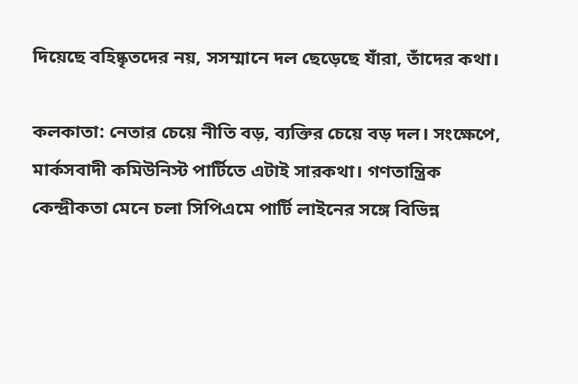দিয়েছে বহিষ্কৃতদের নয়, সসম্মানে দল ছেড়েছে যাঁরা, তাঁদের কথা।

কলকাতা: নেতার চেয়ে নীতি বড়, ব্যক্তির চেয়ে বড় দল। সংক্ষেপে, মার্কসবাদী কমিউনিস্ট পার্টিতে এটাই সারকথা। গণতান্ত্রিক কেন্দ্রীকতা মেনে চলা সিপিএমে পার্টি লাইনের সঙ্গে বিভিন্ন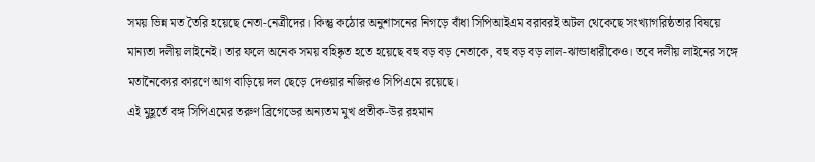সময় ভিন্ন মত তৈরি হয়েছে নেতা-নেত্রীদের। কিন্তু কঠোর অনুশাসনের নিগড়ে বাঁধা সিপিআইএম বরাবরই অটল থেকেছে সংখ্যাগরিষ্ঠতার বিষয়ে মান্যতা দলীয় লাইনেই। তার ফলে অনেক সময় বহিষ্কৃত হতে হয়েছে বহু বড় বড় নেতাকে, বহু বড় বড় লাল-ঝান্ডাধারীকেও। তবে দলীয় লাইনের সঙ্গে মতানৈক্যের কারণে আগ বাড়িয়ে দল ছেড়ে দেওয়ার নজিরও সিপিএমে রয়েছে।
এই মুহূর্তে বঙ্গ সিপিএমের তরুণ ব্রিগেডের অন্যতম মুখ প্রতীক-উর রহমান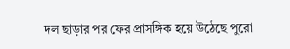দল ছাড়ার পর ফের প্রাসঙ্গিক হয়ে উঠেছে পুরো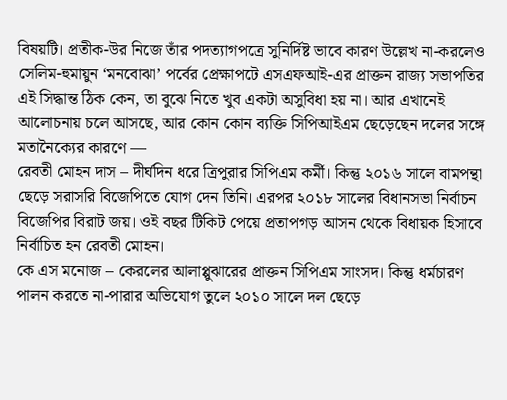বিষয়টি। প্রতীক-উর নিজে তাঁর পদত্যাগপত্রে সুনির্দিষ্ট ভাবে কারণ উল্লেখ না-করলেও সেলিম-হুমায়ুন ‘মনবোঝা’ পর্বের প্রেক্ষাপটে এসএফআই-এর প্রাক্তন রাজ্য সভাপতির এই সিদ্ধান্ত ঠিক কেন, তা বুঝে নিতে খুব একটা অসুবিধা হয় না। আর এখানেই আলোচনায় চলে আসছে, আর কোন কোন ব্যক্তি সিপিআইএম ছেড়েছেন দলের সঙ্গে মতানৈক্যের কারণে —
রেবতী মোহন দাস – দীর্ঘদিন ধরে ত্রিপুরার সিপিএম কর্মী। কিন্তু ২০১৬ সালে বামপন্থা ছেড়ে সরাসরি বিজেপিতে যোগ দেন তিনি। এরপর ২০১৮ সালের বিধানসভা নির্বাচন বিজেপির বিরাট জয়। ওই বছর টিকিট পেয়ে প্রতাপগড় আসন থেকে বিধায়ক হিসাবে নির্বাচিত হন রেবতী মোহন।
কে এস মনোজ – কেরলের আলাপ্পুঝারের প্রাক্তন সিপিএম সাংসদ। কিন্তু ধর্মচারণ পালন করতে না-পারার অভিযোগ তুলে ২০১০ সালে দল ছেড়ে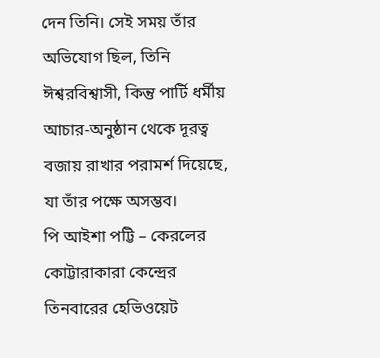দেন তিনি। সেই সময় তাঁর অভিযোগ ছিল, তিনি ঈশ্বরবিশ্বাসী, কিন্তু পার্টি ধর্মীয় আচার-অনুষ্ঠান থেকে দূরত্ব বজায় রাখার পরামর্শ দিয়েছে, যা তাঁর পক্ষে অসম্ভব।
পি আইশা পট্টি – কেরলের কোট্টারাকারা কেন্দ্রের তিনবারের হেভিওয়েট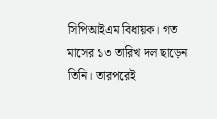সিপিআইএম বিধায়ক। গত মাসের ১৩ তারিখ দল ছাড়েন তিনি। তারপরেই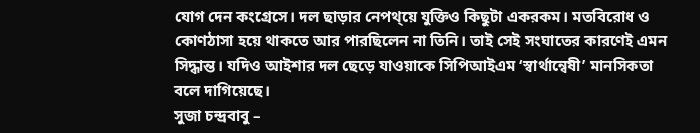যোগ দেন কংগ্রেসে। দল ছাড়ার নেপথ্য়ে যুক্তিও কিছুটা একরকম। মতবিরোধ ও কোণঠাসা হয়ে থাকতে আর পারছিলেন না তিনি। তাই সেই সংঘাতের কারণেই এমন সিদ্ধান্ত। যদিও আইশার দল ছেড়ে যাওয়াকে সিপিআইএম ‘স্বার্থান্বেষী’ মানসিকতা বলে দাগিয়েছে।
সুজা চন্দ্রবাবু –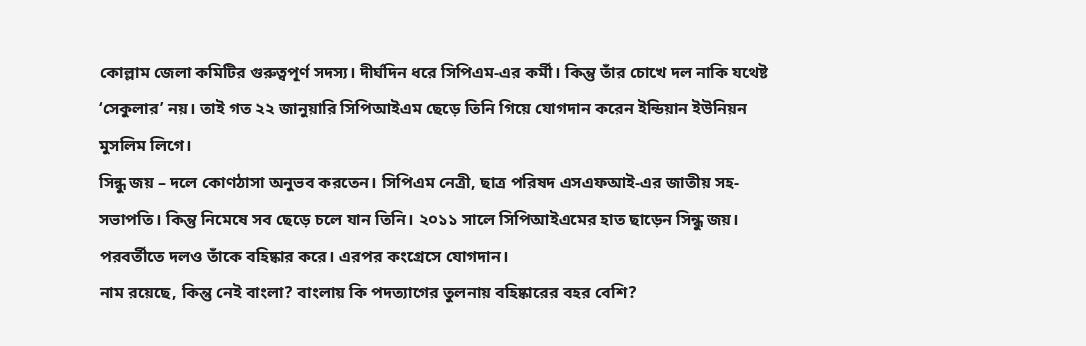কোল্লাম জেলা কমিটির গুরুত্বপূর্ণ সদস্য। দীর্ঘদিন ধরে সিপিএম-এর কর্মী। কিন্তু তাঁর চোখে দল নাকি যথেষ্ট ‘সেকুলার’ নয়। তাই গত ২২ জানুয়ারি সিপিআইএম ছেড়ে তিনি গিয়ে যোগদান করেন ইন্ডিয়ান ইউনিয়ন মুসলিম লিগে।
সিন্ধু জয় – দলে কোণঠাসা অনুভব করতেন। সিপিএম নেত্রী, ছাত্র পরিষদ এসএফআই-এর জাতীয় সহ-সভাপতি। কিন্তু নিমেষে সব ছেড়ে চলে যান তিনি। ২০১১ সালে সিপিআইএমের হাত ছাড়েন সিন্ধু জয়। পরবর্তীতে দলও তাঁকে বহিষ্কার করে। এরপর কংগ্রেসে যোগদান।
নাম রয়েছে, কিন্তু নেই বাংলা? বাংলায় কি পদত্যাগের তুলনায় বহিষ্কারের বহর বেশি?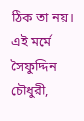ঠিক তা নয়। এই মর্মে সৈফুদ্দিন চৌধুরী,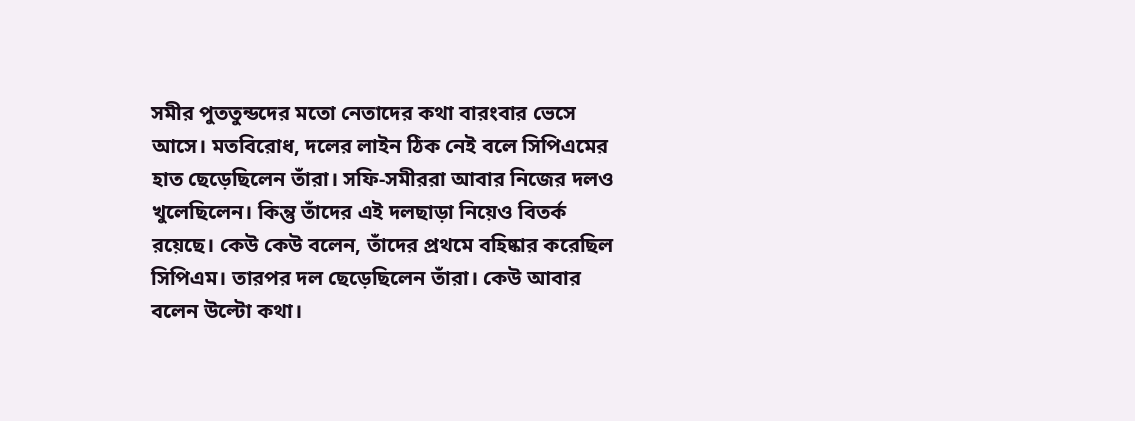সমীর পুততুন্ডদের মতো নেতাদের কথা বারংবার ভেসে আসে। মতবিরোধ, দলের লাইন ঠিক নেই বলে সিপিএমের হাত ছেড়েছিলেন তাঁরা। সফি-সমীররা আবার নিজের দলও খুলেছিলেন। কিন্তু তাঁদের এই দলছাড়া নিয়েও বিতর্ক রয়েছে। কেউ কেউ বলেন, তাঁদের প্রথমে বহিষ্কার করেছিল সিপিএম। তারপর দল ছেড়েছিলেন তাঁরা। কেউ আবার বলেন উল্টো কথা।